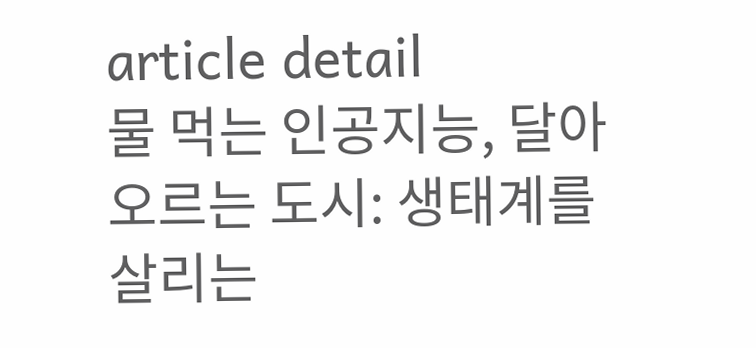article detail
물 먹는 인공지능, 달아오르는 도시: 생태계를 살리는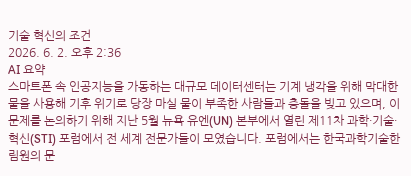기술 혁신의 조건
2026. 6. 2. 오후 2:36
AI 요약
스마트폰 속 인공지능을 가동하는 대규모 데이터센터는 기계 냉각을 위해 막대한 물을 사용해 기후 위기로 당장 마실 물이 부족한 사람들과 충돌을 빚고 있으며, 이 문제를 논의하기 위해 지난 5월 뉴욕 유엔(UN) 본부에서 열린 제11차 과학·기술·혁신(STI) 포럼에서 전 세계 전문가들이 모였습니다. 포럼에서는 한국과학기술한림원의 문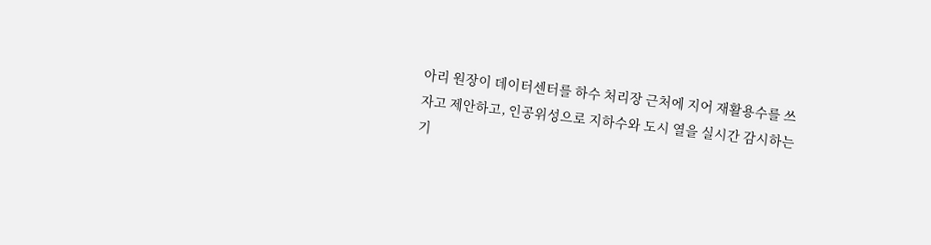아리 원장이 데이터센터를 하수 처리장 근처에 지어 재활용수를 쓰자고 제안하고, 인공위성으로 지하수와 도시 열을 실시간 감시하는 기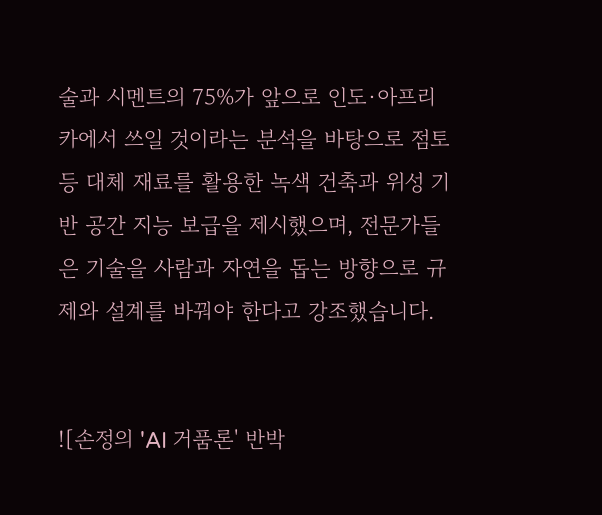술과 시멘트의 75%가 앞으로 인도·아프리카에서 쓰일 것이라는 분석을 바탕으로 점토 등 대체 재료를 활용한 녹색 건축과 위성 기반 공간 지능 보급을 제시했으며, 전문가들은 기술을 사람과 자연을 돕는 방향으로 규제와 설계를 바꿔야 한다고 강조했습니다.


![손정의 'AI 거품론' 반박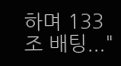하며 133조 배팅..."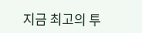지금 최고의 투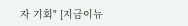자 기회" [지금이뉴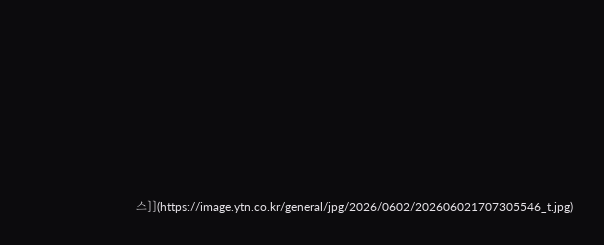스]](https://image.ytn.co.kr/general/jpg/2026/0602/202606021707305546_t.jpg)